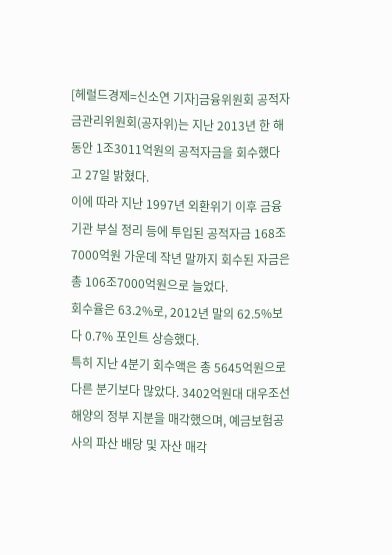[헤럴드경제=신소연 기자]금융위원회 공적자금관리위원회(공자위)는 지난 2013년 한 해 동안 1조3011억원의 공적자금을 회수했다고 27일 밝혔다.
이에 따라 지난 1997년 외환위기 이후 금융기관 부실 정리 등에 투입된 공적자금 168조7000억원 가운데 작년 말까지 회수된 자금은 총 106조7000억원으로 늘었다.
회수율은 63.2%로, 2012년 말의 62.5%보다 0.7% 포인트 상승했다.
특히 지난 4분기 회수액은 총 5645억원으로 다른 분기보다 많았다. 3402억원대 대우조선해양의 정부 지분을 매각했으며, 예금보험공사의 파산 배당 및 자산 매각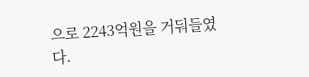으로 2243억원을 거둬들였다.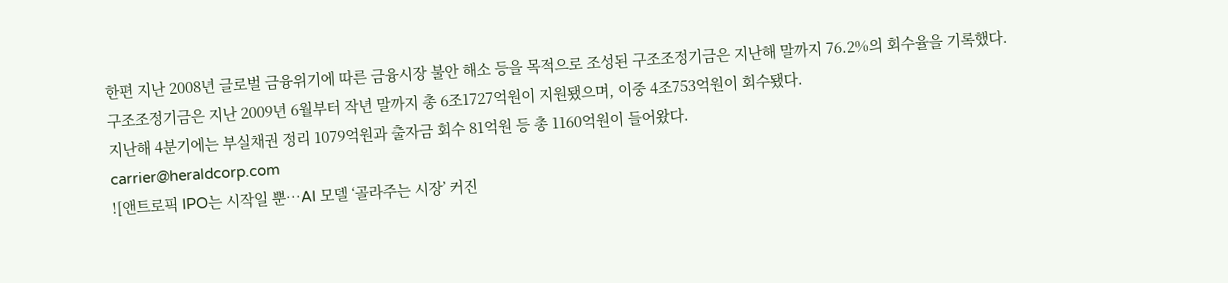한편 지난 2008년 글로벌 금융위기에 따른 금융시장 불안 해소 등을 목적으로 조성된 구조조정기금은 지난해 말까지 76.2%의 회수율을 기록했다.
구조조정기금은 지난 2009년 6월부터 작년 말까지 총 6조1727억원이 지원됐으며, 이중 4조753억원이 회수됐다.
지난해 4분기에는 부실채권 정리 1079억원과 출자금 회수 81억원 등 총 1160억원이 들어왔다.
carrier@heraldcorp.com
![앤트로픽 IPO는 시작일 뿐…AI 모델 ‘골라주는 시장’ 커진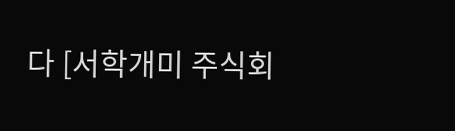다 [서학개미 주식회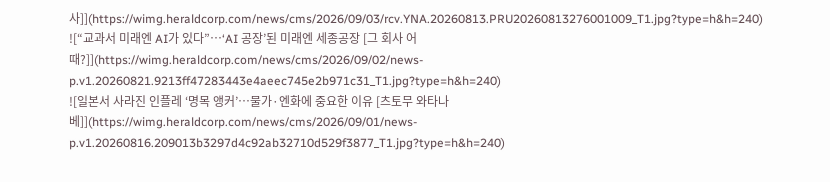사]](https://wimg.heraldcorp.com/news/cms/2026/09/03/rcv.YNA.20260813.PRU20260813276001009_T1.jpg?type=h&h=240)
![“교과서 미래엔 AI가 있다”…‘AI 공장’된 미래엔 세종공장 [그 회사 어때?]](https://wimg.heraldcorp.com/news/cms/2026/09/02/news-p.v1.20260821.9213ff47283443e4aeec745e2b971c31_T1.jpg?type=h&h=240)
![일본서 사라진 인플레 ‘명목 앵커’…물가·엔화에 중요한 이유 [츠토무 와타나베]](https://wimg.heraldcorp.com/news/cms/2026/09/01/news-p.v1.20260816.209013b3297d4c92ab32710d529f3877_T1.jpg?type=h&h=240)